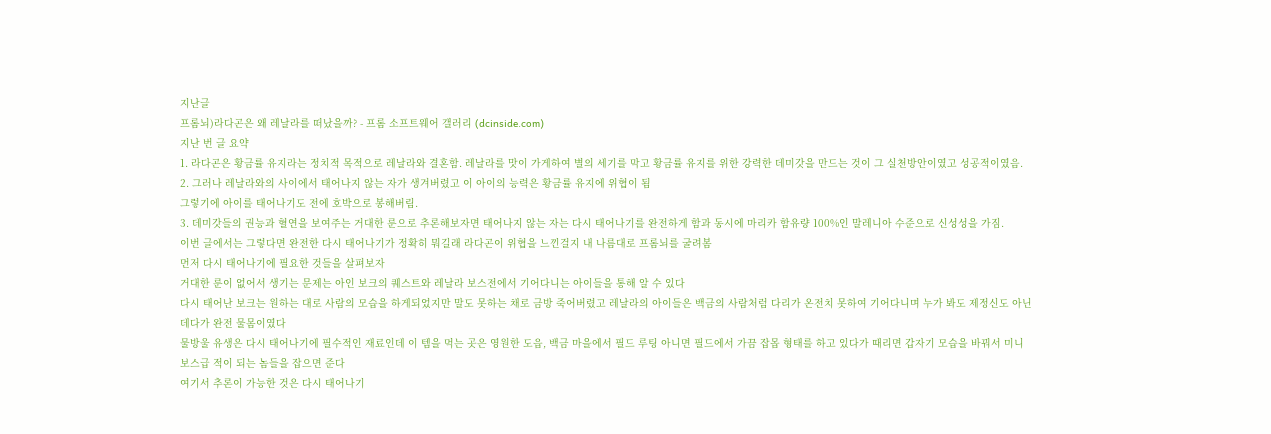지난글
프롬뇌)라다곤은 왜 레날라를 떠났을까? - 프롬 소프트웨어 갤러리 (dcinside.com)
지난 번 글 요약
1. 라다곤은 황금률 유지라는 정치적 목적으로 레날라와 결혼함. 레날라를 맛이 가게하여 별의 세기를 막고 황금률 유지를 위한 강력한 데미갓을 만드는 것이 그 실천방안이였고 성공적이였음.
2. 그러나 레날라와의 사이에서 태어나지 않는 자가 생겨버렸고 이 아이의 능력은 황금률 유지에 위협이 됨
그렇기에 아이를 태어나기도 전에 호박으로 봉해버림.
3. 데미갓들의 권능과 혈연을 보여주는 거대한 룬으로 추론해보자면 태어나지 않는 자는 다시 태어나기를 완전하게 함과 동시에 마리카 함유량 100%인 말레니아 수준으로 신성성을 가짐.
이번 글에서는 그렇다면 완전한 다시 태어나기가 정확히 뭐길래 라다곤이 위협을 느낀걸지 내 나름대로 프롬뇌를 굴려봄
먼저 다시 태어나기에 필요한 것들을 살펴보자
거대한 룬이 없어서 생기는 문제는 아인 보크의 퀘스트와 레날라 보스전에서 기어다니는 아이들을 통해 알 수 있다
다시 태어난 보크는 원하는 대로 사람의 모습을 하게되었지만 말도 못하는 채로 금방 죽어버렸고 레날라의 아이들은 백금의 사람처럼 다리가 온전치 못하여 기어다니며 누가 봐도 제정신도 아닌데다가 완전 물몸이였다
물방울 유생은 다시 태어나기에 필수적인 재료인데 이 템을 먹는 곳은 영원한 도읍, 백금 마을에서 필드 루팅 아니면 필드에서 가끔 잡몹 형태를 하고 있다가 때리면 갑자기 모습을 바꿔서 미니 보스급 적이 되는 놈들을 잡으면 준다
여기서 추론이 가능한 것은 다시 태어나기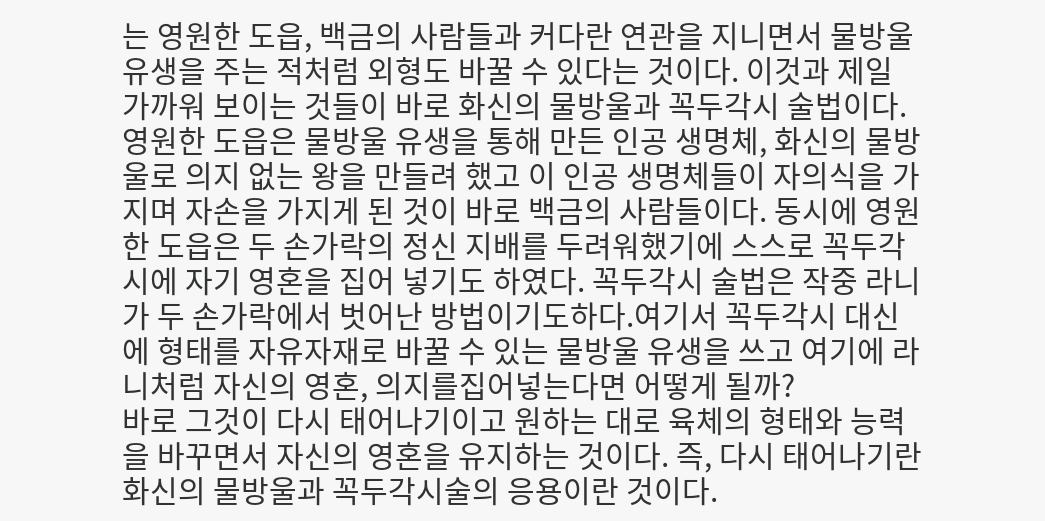는 영원한 도읍, 백금의 사람들과 커다란 연관을 지니면서 물방울 유생을 주는 적처럼 외형도 바꿀 수 있다는 것이다. 이것과 제일 가까워 보이는 것들이 바로 화신의 물방울과 꼭두각시 술법이다.
영원한 도읍은 물방울 유생을 통해 만든 인공 생명체, 화신의 물방울로 의지 없는 왕을 만들려 했고 이 인공 생명체들이 자의식을 가지며 자손을 가지게 된 것이 바로 백금의 사람들이다. 동시에 영원한 도읍은 두 손가락의 정신 지배를 두려워했기에 스스로 꼭두각시에 자기 영혼을 집어 넣기도 하였다. 꼭두각시 술법은 작중 라니가 두 손가락에서 벗어난 방법이기도하다.여기서 꼭두각시 대신에 형태를 자유자재로 바꿀 수 있는 물방울 유생을 쓰고 여기에 라니처럼 자신의 영혼, 의지를집어넣는다면 어떻게 될까?
바로 그것이 다시 태어나기이고 원하는 대로 육체의 형태와 능력을 바꾸면서 자신의 영혼을 유지하는 것이다. 즉, 다시 태어나기란 화신의 물방울과 꼭두각시술의 응용이란 것이다.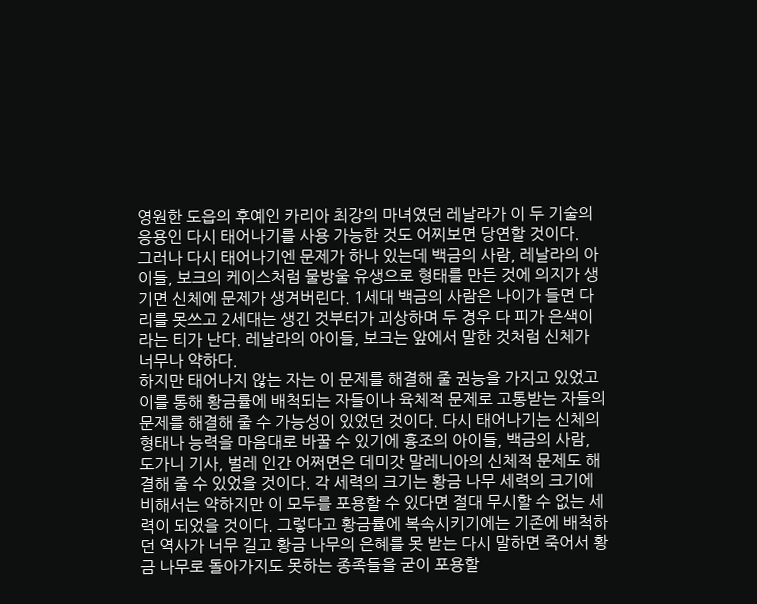영원한 도읍의 후예인 카리아 최강의 마녀였던 레날라가 이 두 기술의 응용인 다시 태어나기를 사용 가능한 것도 어찌보면 당연할 것이다.
그러나 다시 태어나기엔 문제가 하나 있는데 백금의 사람, 레날라의 아이들, 보크의 케이스처럼 물방울 유생으로 형태를 만든 것에 의지가 생기면 신체에 문제가 생겨버린다. 1세대 백금의 사람은 나이가 들면 다리를 못쓰고 2세대는 생긴 것부터가 괴상하며 두 경우 다 피가 은색이라는 티가 난다. 레날라의 아이들, 보크는 앞에서 말한 것처럼 신체가 너무나 약하다.
하지만 태어나지 않는 자는 이 문제를 해결해 줄 권능을 가지고 있었고 이를 통해 황금률에 배척되는 자들이나 육체적 문제로 고통받는 자들의 문제를 해결해 줄 수 가능성이 있었던 것이다. 다시 태어나기는 신체의 형태나 능력을 마음대로 바꿀 수 있기에 흉조의 아이들, 백금의 사람, 도가니 기사, 벌레 인간 어쩌면은 데미갓 말레니아의 신체적 문제도 해결해 줄 수 있었을 것이다. 각 세력의 크기는 황금 나무 세력의 크기에 비해서는 약하지만 이 모두를 포용할 수 있다면 절대 무시할 수 없는 세력이 되었을 것이다. 그렇다고 황금률에 복속시키기에는 기존에 배척하던 역사가 너무 길고 황금 나무의 은혜를 못 받는 다시 말하면 죽어서 황금 나무로 돌아가지도 못하는 종족들을 굳이 포용할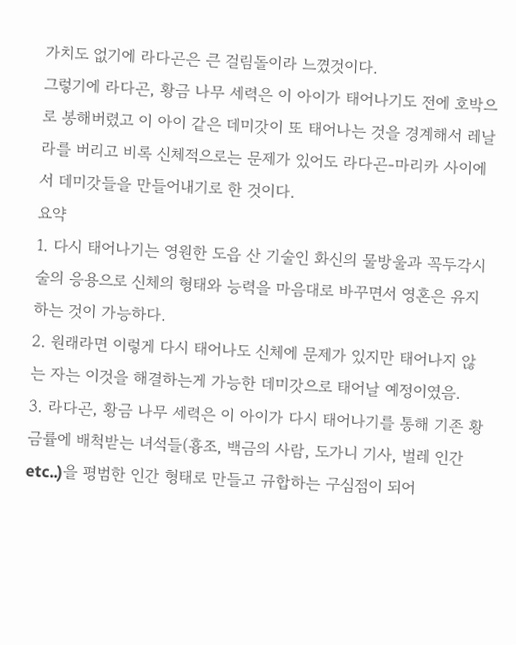가치도 없기에 라다곤은 큰 걸림돌이라 느꼈것이다.
그렇기에 라다곤, 황금 나무 세력은 이 아이가 태어나기도 전에 호박으로 봉해버렸고 이 아이 같은 데미갓이 또 태어나는 것을 경계해서 레날라를 버리고 비록 신체적으로는 문제가 있어도 라다곤-마리카 사이에서 데미갓들을 만들어내기로 한 것이다.
요약
1. 다시 태어나기는 영원한 도읍 산 기술인 화신의 물방울과 꼭두각시술의 응용으로 신체의 형태와 능력을 마음대로 바꾸면서 영혼은 유지하는 것이 가능하다.
2. 원래라면 이렇게 다시 태어나도 신체에 문제가 있지만 태어나지 않는 자는 이것을 해결하는게 가능한 데미갓으로 태어날 예정이였음.
3. 라다곤, 황금 나무 세력은 이 아이가 다시 태어나기를 통해 기존 황금률에 배척받는 녀석들(흉조, 백금의 사람, 도가니 기사, 벌레 인간 etc..)을 평범한 인간 형태로 만들고 규합하는 구심점이 되어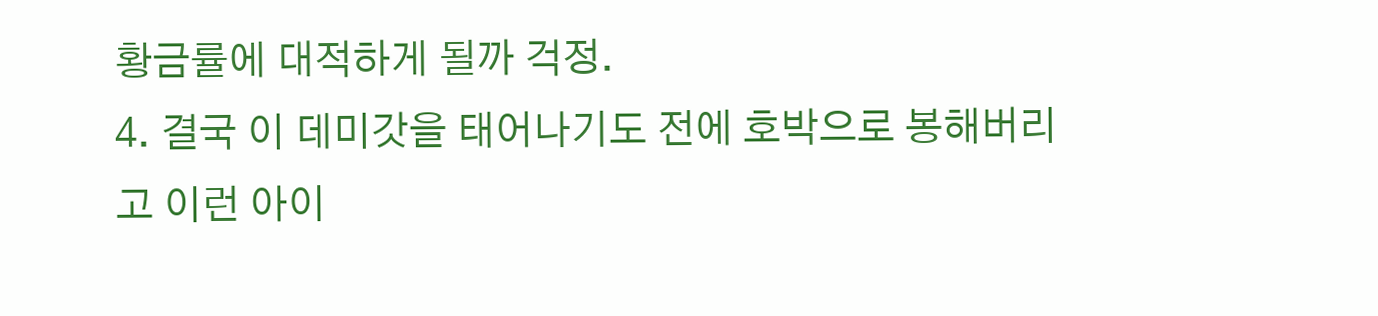황금률에 대적하게 될까 걱정.
4. 결국 이 데미갓을 태어나기도 전에 호박으로 봉해버리고 이런 아이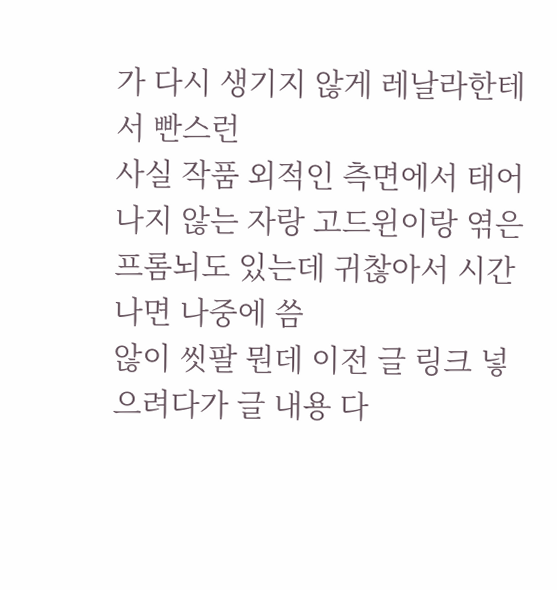가 다시 생기지 않게 레날라한테서 빤스런
사실 작품 외적인 측면에서 태어나지 않는 자랑 고드윈이랑 엮은 프롬뇌도 있는데 귀찮아서 시간 나면 나중에 씀
않이 씻팔 뭔데 이전 글 링크 넣으려다가 글 내용 다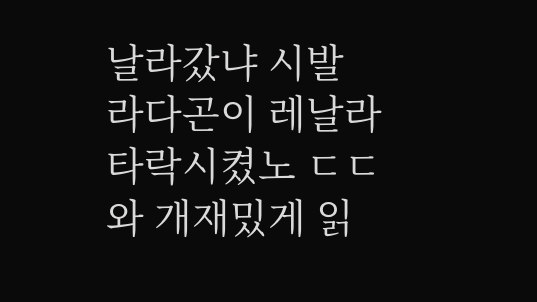날라갔냐 시발
라다곤이 레날라 타락시켰노 ㄷㄷ
와 개재밌게 읽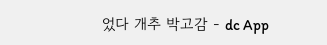었다 개추 박고감 - dc App